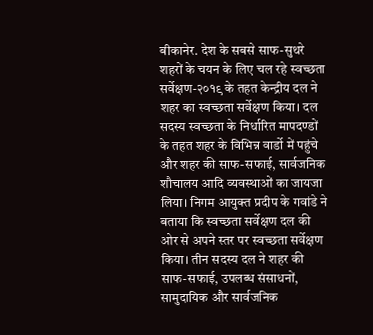बीकानेर. देश के सबसे साफ-सुथरे शहरों के चयन के लिए चल रहे स्वच्छता सर्वेक्षण-२०१९ के तहत केन्द्रीय दल ने शहर का स्वच्छता सर्वेक्षण किया। दल सदस्य स्वच्छता के निर्धारित मापदण्डों के तहत शहर के विभिन्न वार्डो में पहुंचे और शहर की साफ-सफाई, सार्वजनिक शौचालय आदि व्यवस्थाओं का जायजा लिया। निगम आयुक्त प्रदीप के गवांडे ने बताया कि स्वच्छता सर्वेक्षण दल की ओर से अपने स्तर पर स्वच्छता सर्वेक्षण किया। तीन सदस्य दल ने शहर की साफ-सफाई, उपलब्ध संसाधनों, सामुदायिक और सार्वजनिक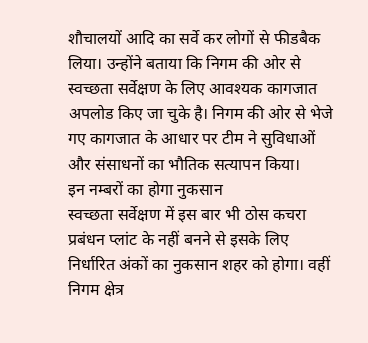शौचालयों आदि का सर्वे कर लोगों से फीडबैक लिया। उन्होंने बताया कि निगम की ओर से स्वच्छता सर्वेक्षण के लिए आवश्यक कागजात अपलोड किए जा चुके है। निगम की ओर से भेजे गए कागजात के आधार पर टीम ने सुविधाओं और संसाधनों का भौतिक सत्यापन किया।
इन नम्बरों का होगा नुकसान
स्वच्छता सर्वेक्षण में इस बार भी ठोस कचरा प्रबंधन प्लांट के नहीं बनने से इसके लिए निर्धारित अंकों का नुकसान शहर को होगा। वहीं निगम क्षेत्र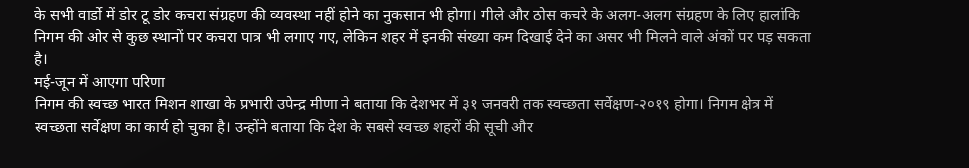के सभी वार्डो में डोर टू डोर कचरा संग्रहण की व्यवस्था नहीं होने का नुकसान भी होगा। गीले और ठोस कचरे के अलग-अलग संग्रहण के लिए हालांकि निगम की ओर से कुछ स्थानों पर कचरा पात्र भी लगाए गए, लेकिन शहर में इनकी संख्या कम दिखाई देने का असर भी मिलने वाले अंकों पर पड़ सकता है।
मई-जून में आएगा परिणा
निगम की स्वच्छ भारत मिशन शाखा के प्रभारी उपेन्द्र मीणा ने बताया कि देशभर में ३१ जनवरी तक स्वच्छता सर्वेक्षण-२०१९ होगा। निगम क्षेत्र में स्वच्छता सर्वेक्षण का कार्य हो चुका है। उन्होंने बताया कि देश के सबसे स्वच्छ शहरों की सूची और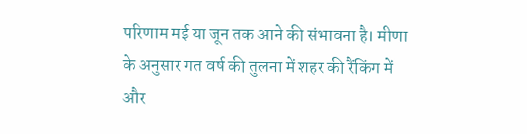परिणाम मई या जून तक आने की संभावना है। मीणा के अनुसार गत वर्ष की तुलना में शहर की रैंकिंग में और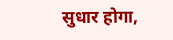सुधार होगा,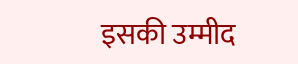इसकी उम्मीद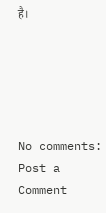है।





No comments:
Post a Comment